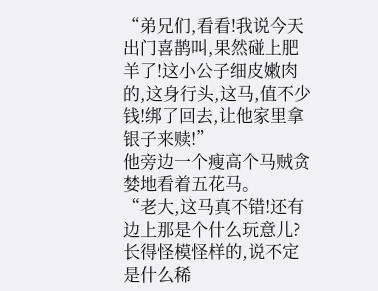“弟兄们,看看!我说今天出门喜鹊叫,果然碰上肥羊了!这小公子细皮嫩肉的,这身行头,这马,值不少钱!绑了回去,让他家里拿银子来赎!”
他旁边一个瘦高个马贼贪婪地看着五花马。
“老大,这马真不错!还有边上那是个什么玩意儿?长得怪模怪样的,说不定是什么稀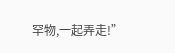罕物,一起弄走!”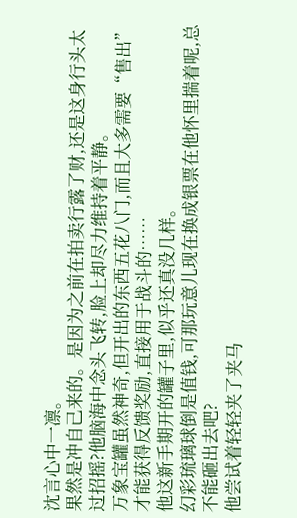沈言心中一凛。
果然是冲自己来的。是因为之前在拍卖行露了财,还是这身行头太过招摇?他脑海中念头飞转,脸上却尽力维持着平静。
万象宝罐虽然神奇,但开出的东西五花八门,而且大多需要“售出”才能获得反馈奖励,直接用于战斗的……
他这新手期开的罐子里,似乎还真没几样。
幻彩琉璃球倒是值钱,可那玩意儿现在换成银票在他怀里揣着呢,总不能砸出去吧?
他尝试着轻轻夹了夹马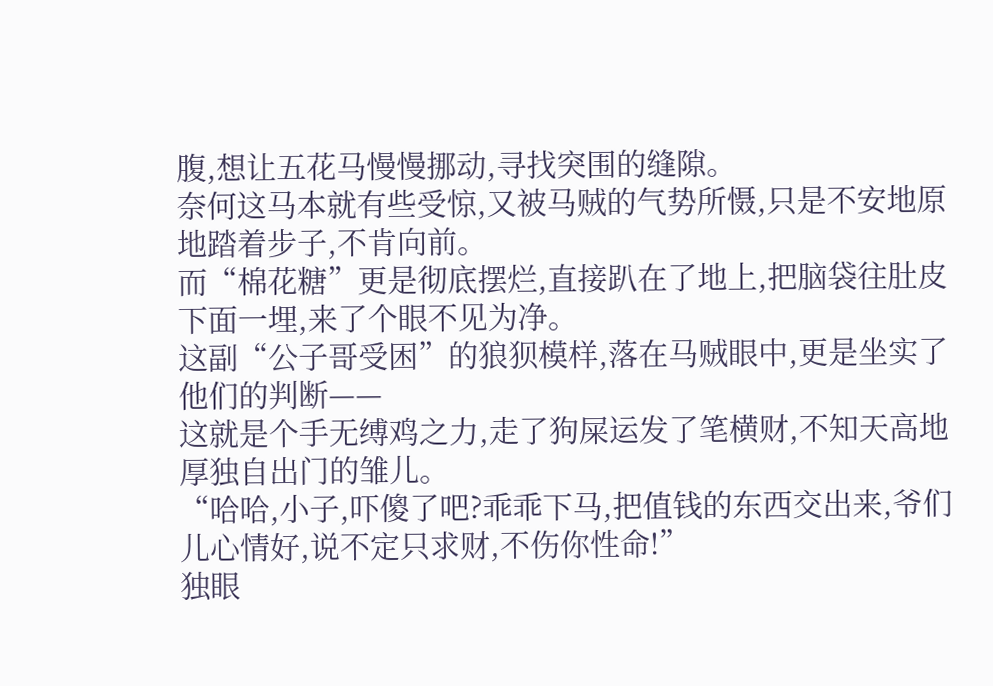腹,想让五花马慢慢挪动,寻找突围的缝隙。
奈何这马本就有些受惊,又被马贼的气势所慑,只是不安地原地踏着步子,不肯向前。
而“棉花糖”更是彻底摆烂,直接趴在了地上,把脑袋往肚皮下面一埋,来了个眼不见为净。
这副“公子哥受困”的狼狈模样,落在马贼眼中,更是坐实了他们的判断——
这就是个手无缚鸡之力,走了狗屎运发了笔横财,不知天高地厚独自出门的雏儿。
“哈哈,小子,吓傻了吧?乖乖下马,把值钱的东西交出来,爷们儿心情好,说不定只求财,不伤你性命!”
独眼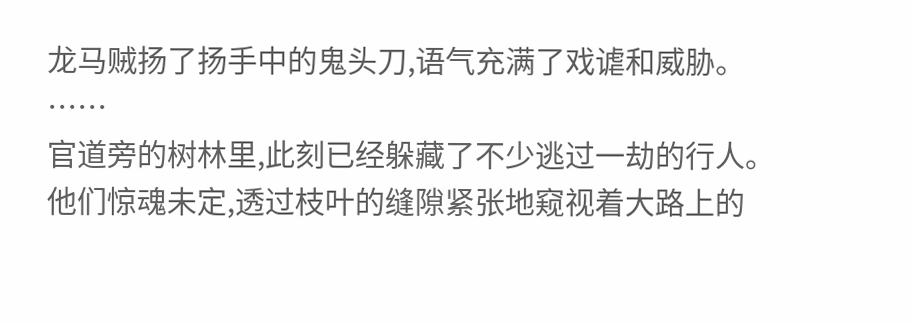龙马贼扬了扬手中的鬼头刀,语气充满了戏谑和威胁。
……
官道旁的树林里,此刻已经躲藏了不少逃过一劫的行人。
他们惊魂未定,透过枝叶的缝隙紧张地窥视着大路上的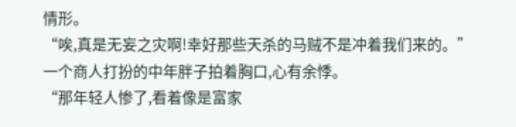情形。
“唉,真是无妄之灾啊!幸好那些天杀的马贼不是冲着我们来的。”
一个商人打扮的中年胖子拍着胸口,心有余悸。
“那年轻人惨了,看着像是富家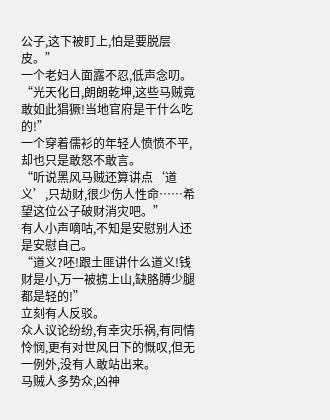公子,这下被盯上,怕是要脱层皮。”
一个老妇人面露不忍,低声念叨。
“光天化日,朗朗乾坤,这些马贼竟敢如此猖獗!当地官府是干什么吃的!”
一个穿着儒衫的年轻人愤愤不平,却也只是敢怒不敢言。
“听说黑风马贼还算讲点‘道义’,只劫财,很少伤人性命……希望这位公子破财消灾吧。”
有人小声嘀咕,不知是安慰别人还是安慰自己。
“道义?呸!跟土匪讲什么道义!钱财是小,万一被掳上山,缺胳膊少腿都是轻的!”
立刻有人反驳。
众人议论纷纷,有幸灾乐祸,有同情怜悯,更有对世风日下的慨叹,但无一例外,没有人敢站出来。
马贼人多势众,凶神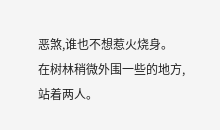恶煞,谁也不想惹火烧身。
在树林稍微外围一些的地方,站着两人。